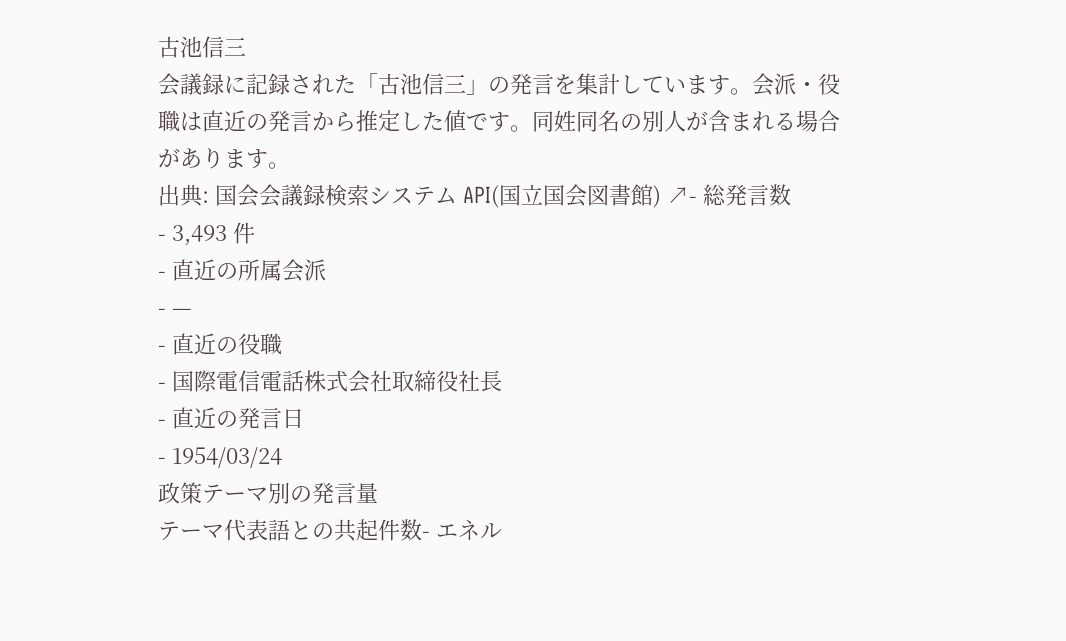古池信三
会議録に記録された「古池信三」の発言を集計しています。会派・役職は直近の発言から推定した値です。同姓同名の別人が含まれる場合があります。
出典: 国会会議録検索システム API(国立国会図書館) ↗- 総発言数
- 3,493 件
- 直近の所属会派
- —
- 直近の役職
- 国際電信電話株式会社取締役社長
- 直近の発言日
- 1954/03/24
政策テーマ別の発言量
テーマ代表語との共起件数- エネル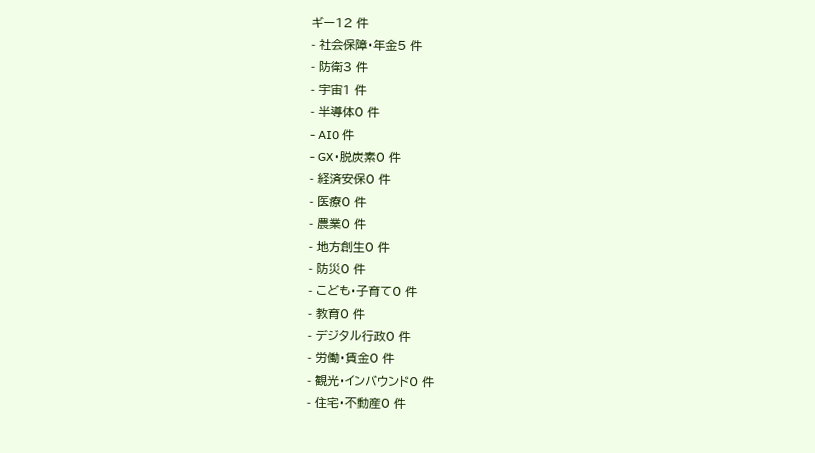ギー12 件
- 社会保障・年金5 件
- 防衛3 件
- 宇宙1 件
- 半導体0 件
- AI0 件
- GX・脱炭素0 件
- 経済安保0 件
- 医療0 件
- 農業0 件
- 地方創生0 件
- 防災0 件
- こども・子育て0 件
- 教育0 件
- デジタル行政0 件
- 労働・賃金0 件
- 観光・インバウンド0 件
- 住宅・不動産0 件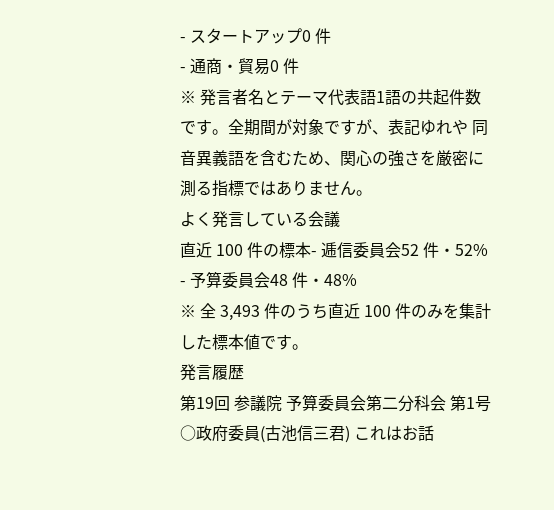- スタートアップ0 件
- 通商・貿易0 件
※ 発言者名とテーマ代表語1語の共起件数です。全期間が対象ですが、表記ゆれや 同音異義語を含むため、関心の強さを厳密に測る指標ではありません。
よく発言している会議
直近 100 件の標本- 逓信委員会52 件・52%
- 予算委員会48 件・48%
※ 全 3,493 件のうち直近 100 件のみを集計した標本値です。
発言履歴
第19回 参議院 予算委員会第二分科会 第1号
○政府委員(古池信三君) これはお話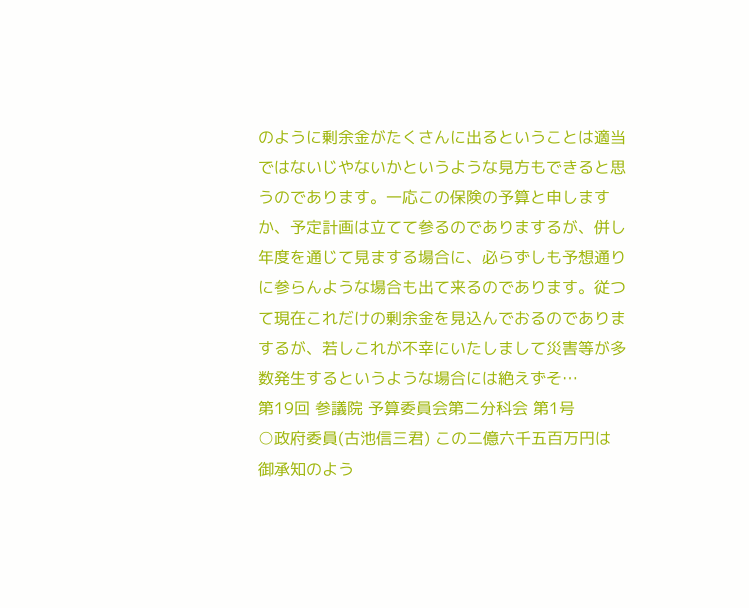のように剰余金がたくさんに出るということは適当ではないじやないかというような見方もできると思うのであります。一応この保険の予算と申しますか、予定計画は立てて参るのでありまするが、併し年度を通じて見まする場合に、必らずしも予想通りに参らんような場合も出て来るのであります。従つて現在これだけの剰余金を見込んでおるのでありまするが、若しこれが不幸にいたしまして災害等が多数発生するというような場合には絶えずそ…
第19回 参議院 予算委員会第二分科会 第1号
○政府委員(古池信三君) この二億六千五百万円は御承知のよう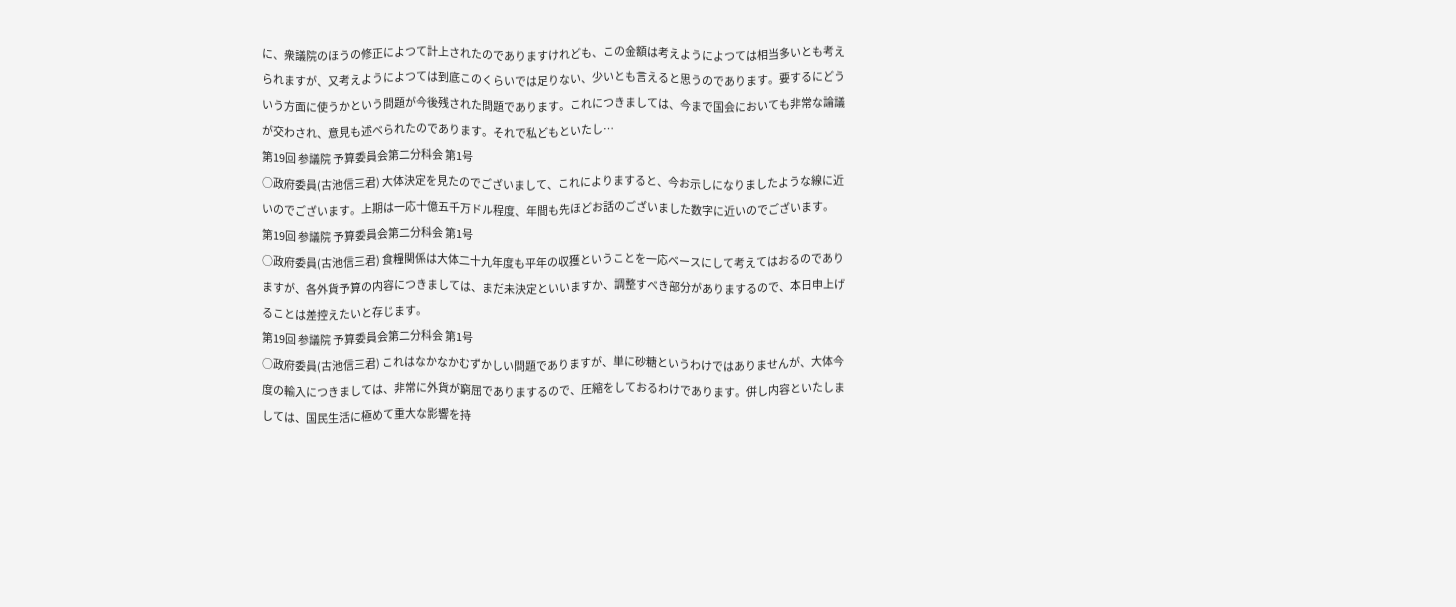に、衆議院のほうの修正によつて計上されたのでありますけれども、この金額は考えようによつては相当多いとも考えられますが、又考えようによつては到底このくらいでは足りない、少いとも言えると思うのであります。要するにどういう方面に使うかという問題が今後残された問題であります。これにつきましては、今まで国会においても非常な論議が交わされ、意見も述べられたのであります。それで私どもといたし…
第19回 参議院 予算委員会第二分科会 第1号
○政府委員(古池信三君) 大体決定を見たのでございまして、これによりますると、今お示しになりましたような線に近いのでございます。上期は一応十億五千万ドル程度、年間も先ほどお話のございました数字に近いのでございます。
第19回 参議院 予算委員会第二分科会 第1号
○政府委員(古池信三君) 食糧関係は大体二十九年度も平年の収獲ということを一応ベースにして考えてはおるのでありますが、各外貨予算の内容につきましては、まだ未決定といいますか、調整すべき部分がありまするので、本日申上げることは差控えたいと存じます。
第19回 参議院 予算委員会第二分科会 第1号
○政府委員(古池信三君) これはなかなかむずかしい問題でありますが、単に砂糖というわけではありませんが、大体今度の輸入につきましては、非常に外貨が窮屈でありまするので、圧縮をしておるわけであります。併し内容といたしましては、国民生活に極めて重大な影響を持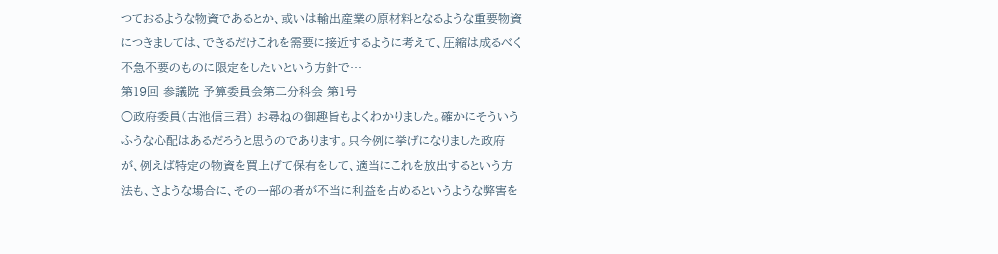つておるような物資であるとか、或いは輸出産業の原材料となるような重要物資につきましては、できるだけこれを需要に接近するように考えて、圧縮は成るべく不急不要のものに限定をしたいという方針で…
第19回 参議院 予算委員会第二分科会 第1号
○政府委員(古池信三君) お尋ねの御趣旨もよくわかりました。確かにそういうふうな心配はあるだろうと思うのであります。只今例に挙げになりました政府が、例えば特定の物資を買上げて保有をして、適当にこれを放出するという方法も、さような場合に、その一部の者が不当に利益を占めるというような弊害を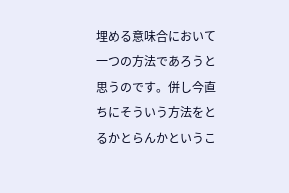埋める意味合において一つの方法であろうと思うのです。併し今直ちにそういう方法をとるかとらんかというこ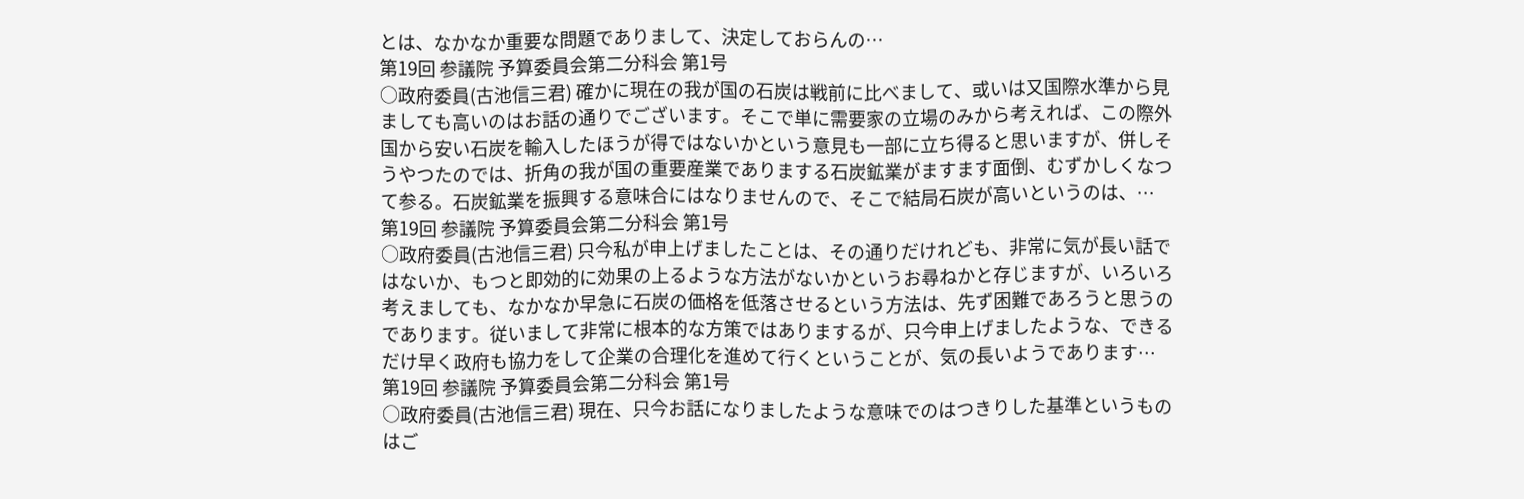とは、なかなか重要な問題でありまして、決定しておらんの…
第19回 参議院 予算委員会第二分科会 第1号
○政府委員(古池信三君) 確かに現在の我が国の石炭は戦前に比べまして、或いは又国際水準から見ましても高いのはお話の通りでございます。そこで単に需要家の立場のみから考えれば、この際外国から安い石炭を輸入したほうが得ではないかという意見も一部に立ち得ると思いますが、併しそうやつたのでは、折角の我が国の重要産業でありまする石炭鉱業がますます面倒、むずかしくなつて参る。石炭鉱業を振興する意味合にはなりませんので、そこで結局石炭が高いというのは、…
第19回 参議院 予算委員会第二分科会 第1号
○政府委員(古池信三君) 只今私が申上げましたことは、その通りだけれども、非常に気が長い話ではないか、もつと即効的に効果の上るような方法がないかというお尋ねかと存じますが、いろいろ考えましても、なかなか早急に石炭の価格を低落させるという方法は、先ず困難であろうと思うのであります。従いまして非常に根本的な方策ではありまするが、只今申上げましたような、できるだけ早く政府も協力をして企業の合理化を進めて行くということが、気の長いようであります…
第19回 参議院 予算委員会第二分科会 第1号
○政府委員(古池信三君) 現在、只今お話になりましたような意味でのはつきりした基準というものはご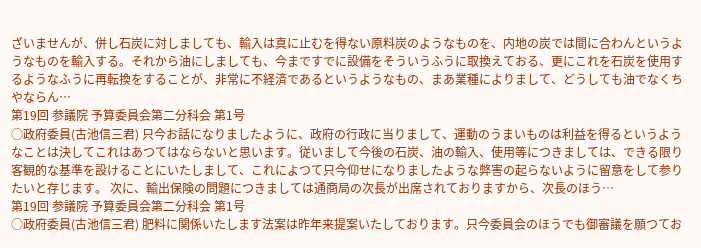ざいませんが、併し石炭に対しましても、輸入は真に止むを得ない原料炭のようなものを、内地の炭では間に合わんというようなものを輸入する。それから油にしましても、今まですでに設備をそういうふうに取換えておる、更にこれを石炭を使用するようなふうに再転換をすることが、非常に不経済であるというようなもの、まあ業種によりまして、どうしても油でなくちやならん…
第19回 参議院 予算委員会第二分科会 第1号
○政府委員(古池信三君) 只今お話になりましたように、政府の行政に当りまして、運動のうまいものは利益を得るというようなことは決してこれはあつてはならないと思います。従いまして今後の石炭、油の輸入、使用等につきましては、できる限り客観的な基準を設けることにいたしまして、これによつて只今仰せになりましたような弊害の起らないように留意をして参りたいと存じます。 次に、輸出保険の問題につきましては通商局の次長が出席されておりますから、次長のほう…
第19回 参議院 予算委員会第二分科会 第1号
○政府委員(古池信三君) 肥料に関係いたします法案は昨年来提案いたしております。只今委員会のほうでも御審議を願つてお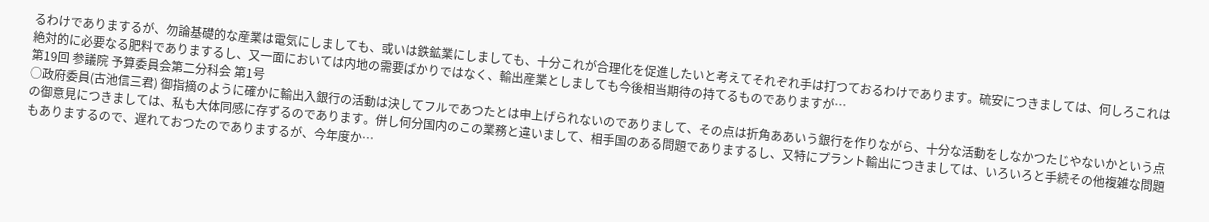るわけでありまするが、勿論基礎的な産業は電気にしましても、或いは鉄鉱業にしましても、十分これが合理化を促進したいと考えてそれぞれ手は打つておるわけであります。硫安につきましては、何しろこれは絶対的に必要なる肥料でありまするし、又一面においては内地の需要ばかりではなく、輸出産業としましても今後相当期待の持てるものでありますが…
第19回 参議院 予算委員会第二分科会 第1号
○政府委員(古池信三君) 御指摘のように確かに輸出入銀行の活動は決してフルであつたとは申上げられないのでありまして、その点は折角ああいう銀行を作りながら、十分な活動をしなかつたじやないかという点の御意見につきましては、私も大体同感に存ずるのであります。併し何分国内のこの業務と違いまして、相手国のある問題でありまするし、又特にプラント輸出につきましては、いろいろと手続その他複雑な問題もありまするので、遅れておつたのでありまするが、今年度か…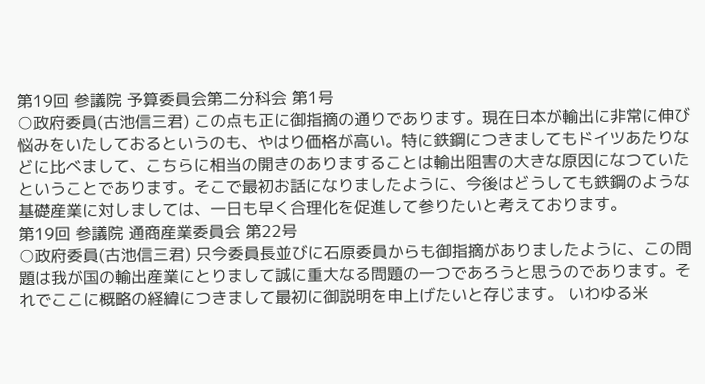第19回 参議院 予算委員会第二分科会 第1号
○政府委員(古池信三君) この点も正に御指摘の通りであります。現在日本が輸出に非常に伸び悩みをいたしておるというのも、やはり価格が高い。特に鉄鋼につきましてもドイツあたりなどに比べまして、こちらに相当の開きのありますることは輸出阻害の大きな原因になつていたということであります。そこで最初お話になりましたように、今後はどうしても鉄鋼のような基礎産業に対しましては、一日も早く合理化を促進して参りたいと考えております。
第19回 参議院 通商産業委員会 第22号
○政府委員(古池信三君) 只今委員長並びに石原委員からも御指摘がありましたように、この問題は我が国の輸出産業にとりまして誠に重大なる問題の一つであろうと思うのであります。それでここに概略の経緯につきまして最初に御説明を申上げたいと存じます。 いわゆる米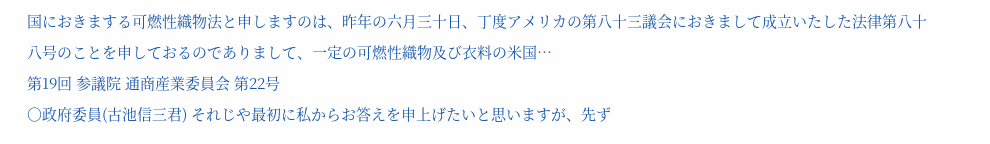国におきまする可燃性織物法と申しますのは、昨年の六月三十日、丁度アメリカの第八十三議会におきまして成立いたした法律第八十八号のことを申しておるのでありまして、一定の可燃性織物及び衣料の米国…
第19回 参議院 通商産業委員会 第22号
○政府委員(古池信三君) それじや最初に私からお答えを申上げたいと思いますが、先ず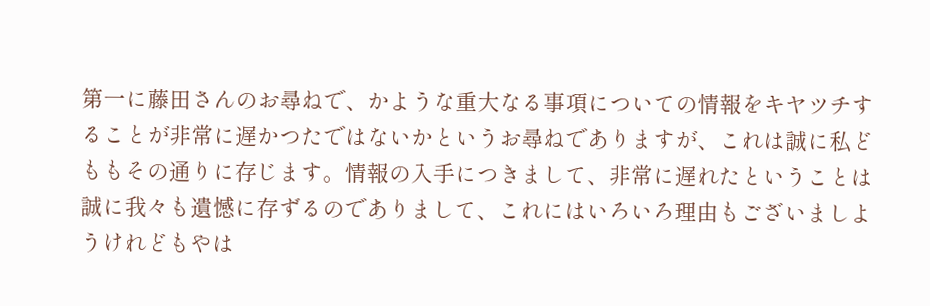第一に藤田さんのお尋ねで、かような重大なる事項についての情報をキヤツチすることが非常に遅かつたではないかというお尋ねでありますが、これは誠に私どももその通りに存じます。情報の入手につきまして、非常に遅れたということは誠に我々も遺憾に存ずるのでありまして、これにはいろいろ理由もございましようけれどもやは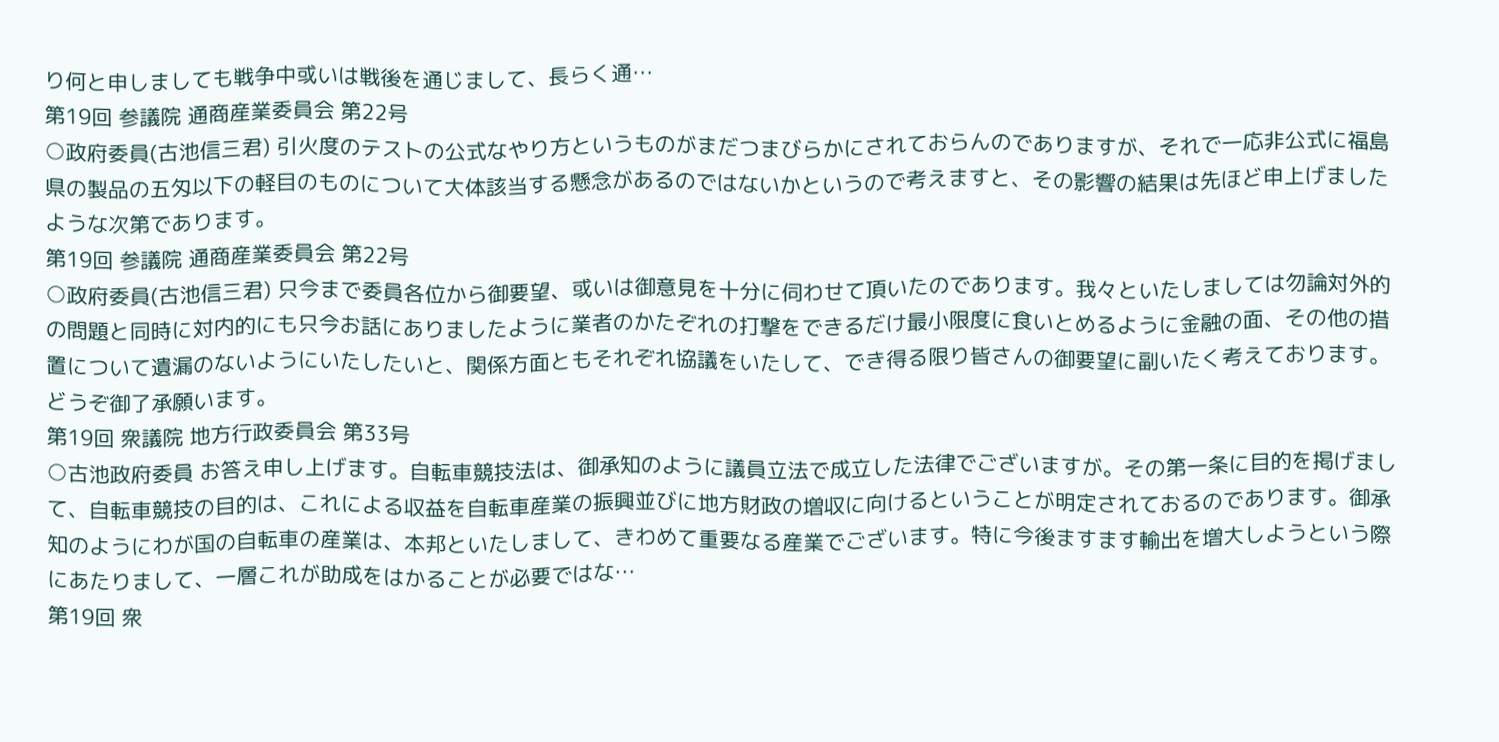り何と申しましても戦争中或いは戦後を通じまして、長らく通…
第19回 参議院 通商産業委員会 第22号
○政府委員(古池信三君) 引火度のテストの公式なやり方というものがまだつまびらかにされておらんのでありますが、それで一応非公式に福島県の製品の五匁以下の軽目のものについて大体該当する懸念があるのではないかというので考えますと、その影響の結果は先ほど申上げましたような次第であります。
第19回 参議院 通商産業委員会 第22号
○政府委員(古池信三君) 只今まで委員各位から御要望、或いは御意見を十分に伺わせて頂いたのであります。我々といたしましては勿論対外的の問題と同時に対内的にも只今お話にありましたように業者のかたぞれの打撃をできるだけ最小限度に食いとめるように金融の面、その他の措置について遺漏のないようにいたしたいと、関係方面ともそれぞれ協議をいたして、でき得る限り皆さんの御要望に副いたく考えております。どうぞ御了承願います。
第19回 衆議院 地方行政委員会 第33号
○古池政府委員 お答え申し上げます。自転車競技法は、御承知のように議員立法で成立した法律でございますが。その第一条に目的を掲げまして、自転車競技の目的は、これによる収益を自転車産業の振興並びに地方財政の増収に向けるということが明定されておるのであります。御承知のようにわが国の自転車の産業は、本邦といたしまして、きわめて重要なる産業でございます。特に今後ますます輸出を増大しようという際にあたりまして、一層これが助成をはかることが必要ではな…
第19回 衆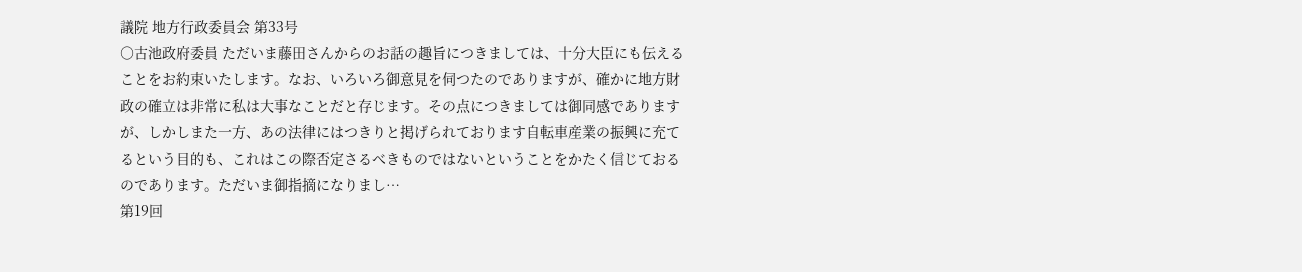議院 地方行政委員会 第33号
○古池政府委員 ただいま藤田さんからのお話の趣旨につきましては、十分大臣にも伝えることをお約束いたします。なお、いろいろ御意見を伺つたのでありますが、確かに地方財政の確立は非常に私は大事なことだと存じます。その点につきましては御同感でありますが、しかしまた一方、あの法律にはつきりと掲げられております自転車産業の振興に充てるという目的も、これはこの際否定さるべきものではないということをかたく信じておるのであります。ただいま御指摘になりまし…
第19回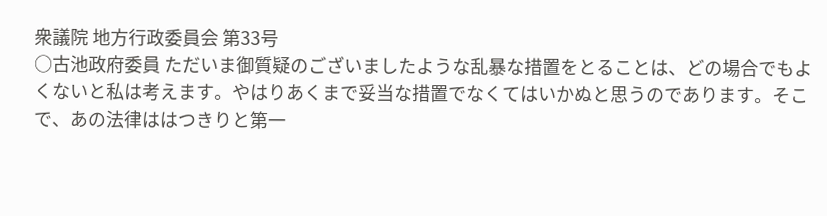衆議院 地方行政委員会 第33号
○古池政府委員 ただいま御質疑のございましたような乱暴な措置をとることは、どの場合でもよくないと私は考えます。やはりあくまで妥当な措置でなくてはいかぬと思うのであります。そこで、あの法律ははつきりと第一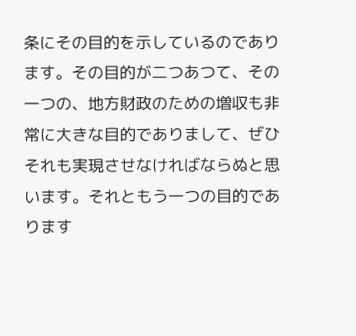条にその目的を示しているのであります。その目的が二つあつて、その一つの、地方財政のための増収も非常に大きな目的でありまして、ぜひそれも実現させなければならぬと思います。それともう一つの目的であります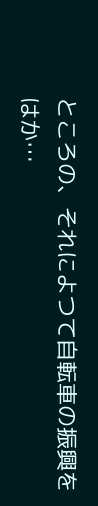ところの、それによつて自転車の振興をはか…